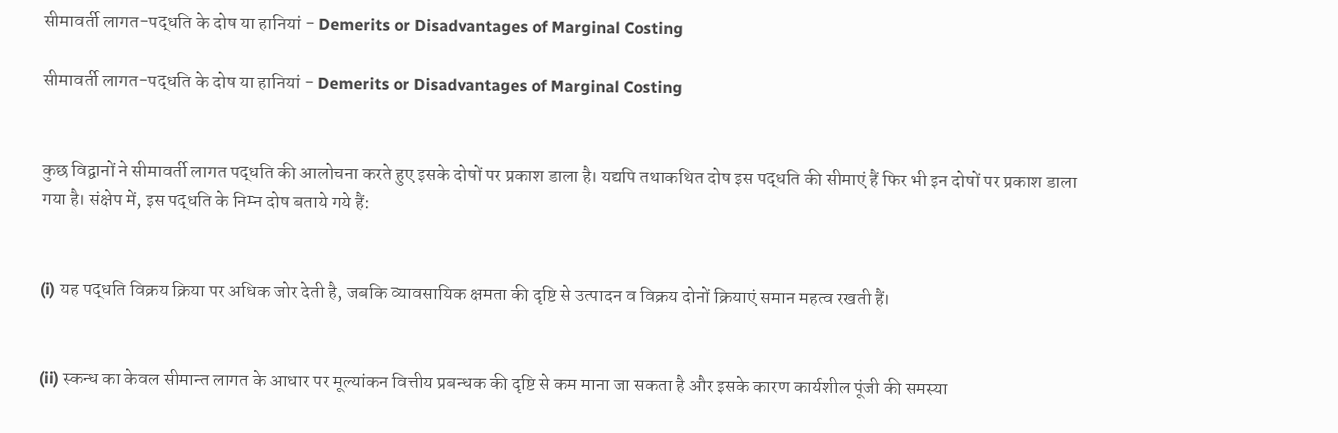सीमावर्ती लागत-पद्धति के दोष या हानियां - Demerits or Disadvantages of Marginal Costing

सीमावर्ती लागत-पद्धति के दोष या हानियां - Demerits or Disadvantages of Marginal Costing


कुछ विद्वानों ने सीमावर्ती लागत पद्धति की आलोचना करते हुए इसके दोषों पर प्रकाश डाला है। यद्यपि तथाकथित दोष इस पद्धति की सीमाएं हैं फिर भी इन दोषों पर प्रकाश डाला गया है। संक्षेप में, इस पद्धति के निम्न दोष बताये गये हैं:


(i) यह पद्धति विक्रय क्रिया पर अधिक जोर देती है, जबकि व्यावसायिक क्षमता की दृष्टि से उत्पादन व विक्रय दोनों क्रियाएं समान महत्व रखती हैं।


(ii) स्कन्ध का केवल सीमान्त लागत के आधार पर मूल्यांकन वित्तीय प्रबन्धक की दृष्टि से कम माना जा सकता है और इसके कारण कार्यशील पूंजी की समस्या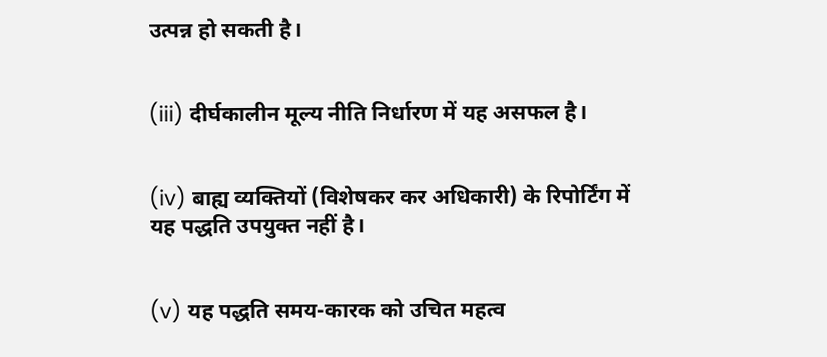उत्पन्न हो सकती है।


(iii) दीर्घकालीन मूल्य नीति निर्धारण में यह असफल है।


(iv) बाह्य व्यक्तियों (विशेषकर कर अधिकारी) के रिपोर्टिंग में यह पद्धति उपयुक्त नहीं है।


(v) यह पद्धति समय-कारक को उचित महत्व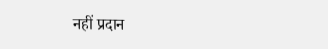नहीं प्रदान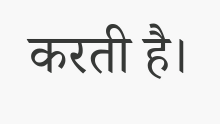करती है।